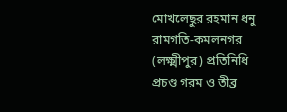মোখলেছুর রহমান ধনু
রামগতি-কমলনগর (লক্ষ্মীপুর) প্রতিনিধি
প্রচণ্ড গরম ও তীব্র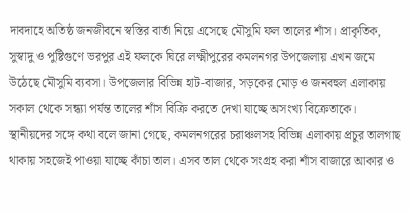দাবদাহে অতিষ্ঠ জনজীবনে স্বস্তির বার্তা নিয়ে এসেছে মৌসুমি ফল তালের শাঁস। প্রাকৃতিক, সুস্বাদু ও পুষ্টিগুণে ভরপুর এই ফলকে ঘিরে লক্ষ্মীপুরের কমলনগর উপজেলায় এখন জমে উঠেছে মৌসুমি ব্যবসা। উপজেলার বিভিন্ন হাট-বাজার, সড়কের মোড় ও জনবহুল এলাকায় সকাল থেকে সন্ধ্যা পর্যন্ত তালের শাঁস বিক্রি করতে দেখা যাচ্ছে অসংখ্য বিক্রেতাকে।
স্থানীয়দের সঙ্গে কথা বলে জানা গেছে, কমলনগরের চরাঞ্চলসহ বিভিন্ন এলাকায় প্রচুর তালগাছ থাকায় সহজেই পাওয়া যাচ্ছে কাঁচা তাল। এসব তাল থেকে সংগ্রহ করা শাঁস বাজারে আকার ও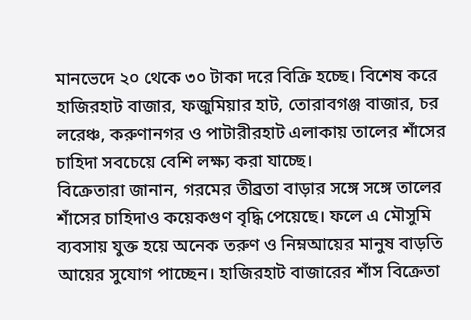মানভেদে ২০ থেকে ৩০ টাকা দরে বিক্রি হচ্ছে। বিশেষ করে হাজিরহাট বাজার, ফজুমিয়ার হাট, তোরাবগঞ্জ বাজার, চর লরেঞ্চ, করুণানগর ও পাটারীরহাট এলাকায় তালের শাঁসের চাহিদা সবচেয়ে বেশি লক্ষ্য করা যাচ্ছে।
বিক্রেতারা জানান, গরমের তীব্রতা বাড়ার সঙ্গে সঙ্গে তালের শাঁসের চাহিদাও কয়েকগুণ বৃদ্ধি পেয়েছে। ফলে এ মৌসুমি ব্যবসায় যুক্ত হয়ে অনেক তরুণ ও নিম্নআয়ের মানুষ বাড়তি আয়ের সুযোগ পাচ্ছেন। হাজিরহাট বাজারের শাঁস বিক্রেতা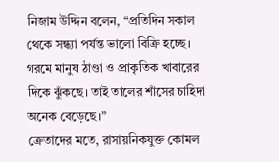নিজাম উদ্দিন বলেন, “প্রতিদিন সকাল থেকে সন্ধ্যা পর্যন্ত ভালো বিক্রি হচ্ছে। গরমে মানুষ ঠাণ্ডা ও প্রাকৃতিক খাবারের দিকে ঝুঁকছে। তাই তালের শাঁসের চাহিদা অনেক বেড়েছে।”
ক্রেতাদের মতে, রাসায়নিকযুক্ত কোমল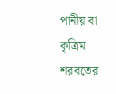পানীয় বা কৃত্রিম শরবতের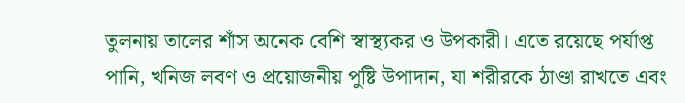তুলনায় তালের শাঁস অনেক বেশি স্বাস্থ্যকর ও উপকারী। এতে রয়েছে পর্যাপ্ত পানি, খনিজ লবণ ও প্রয়োজনীয় পুষ্টি উপাদান, যা শরীরকে ঠাণ্ডা রাখতে এবং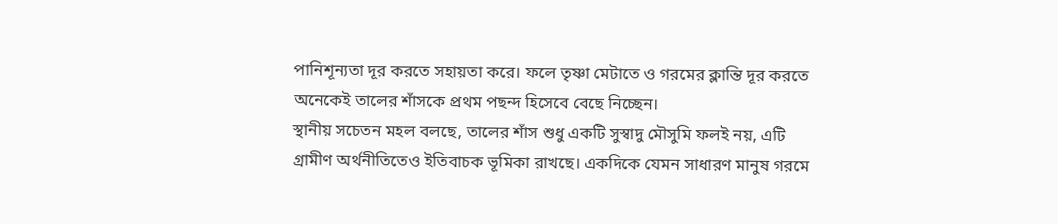পানিশূন্যতা দূর করতে সহায়তা করে। ফলে তৃষ্ণা মেটাতে ও গরমের ক্লান্তি দূর করতে অনেকেই তালের শাঁসকে প্রথম পছন্দ হিসেবে বেছে নিচ্ছেন।
স্থানীয় সচেতন মহল বলছে, তালের শাঁস শুধু একটি সুস্বাদু মৌসুমি ফলই নয়, এটি গ্রামীণ অর্থনীতিতেও ইতিবাচক ভূমিকা রাখছে। একদিকে যেমন সাধারণ মানুষ গরমে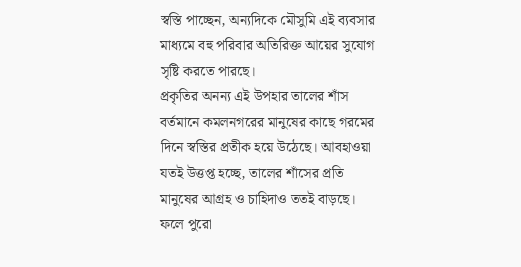স্বস্তি পাচ্ছেন, অন্যদিকে মৌসুমি এই ব্যবসার মাধ্যমে বহু পরিবার অতিরিক্ত আয়ের সুযোগ সৃষ্টি করতে পারছে।
প্রকৃতির অনন্য এই উপহার তালের শাঁস বর্তমানে কমলনগরের মানুষের কাছে গরমের দিনে স্বস্তির প্রতীক হয়ে উঠেছে। আবহাওয়া যতই উত্তপ্ত হচ্ছে, তালের শাঁসের প্রতি মানুষের আগ্রহ ও চাহিদাও ততই বাড়ছে। ফলে পুরো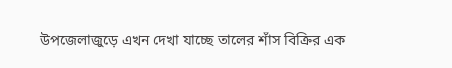উপজেলাজুড়ে এখন দেখা যাচ্ছে তালের শাঁস বিক্রির এক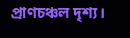প্রাণচঞ্চল দৃশ্য।